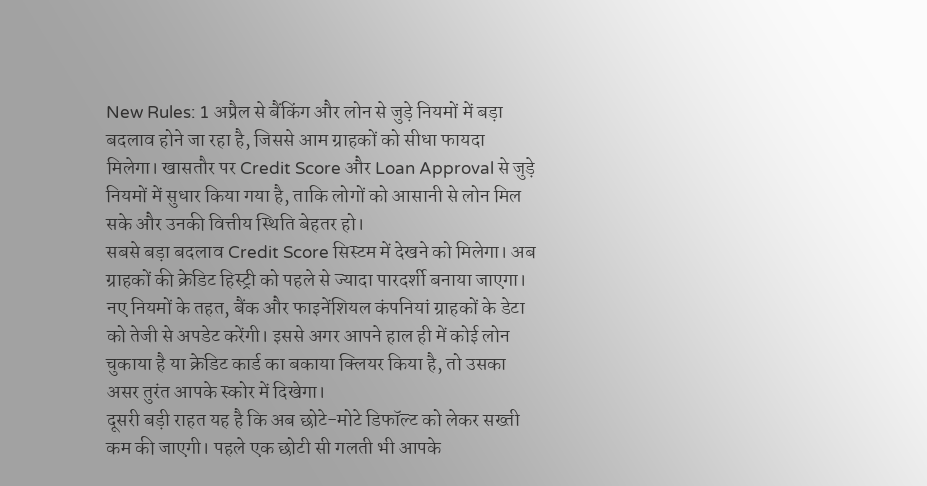New Rules: 1 अप्रैल से बैंकिंग और लोन से जुड़े नियमों में बड़ा बदलाव होने जा रहा है, जिससे आम ग्राहकों को सीधा फायदा मिलेगा। खासतौर पर Credit Score और Loan Approval से जुड़े नियमों में सुधार किया गया है, ताकि लोगों को आसानी से लोन मिल सके और उनकी वित्तीय स्थिति बेहतर हो।
सबसे बड़ा बदलाव Credit Score सिस्टम में देखने को मिलेगा। अब ग्राहकों की क्रेडिट हिस्ट्री को पहले से ज्यादा पारदर्शी बनाया जाएगा। नए नियमों के तहत, बैंक और फाइनेंशियल कंपनियां ग्राहकों के डेटा को तेजी से अपडेट करेंगी। इससे अगर आपने हाल ही में कोई लोन चुकाया है या क्रेडिट कार्ड का बकाया क्लियर किया है, तो उसका असर तुरंत आपके स्कोर में दिखेगा।
दूसरी बड़ी राहत यह है कि अब छोटे-मोटे डिफॉल्ट को लेकर सख्ती कम की जाएगी। पहले एक छोटी सी गलती भी आपके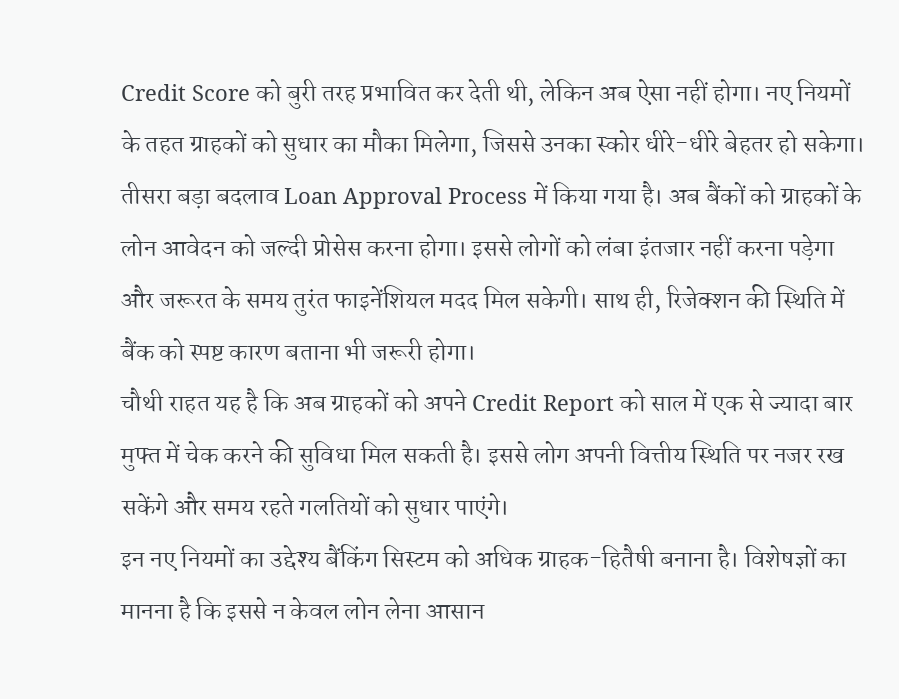Credit Score को बुरी तरह प्रभावित कर देती थी, लेकिन अब ऐसा नहीं होगा। नए नियमों के तहत ग्राहकों को सुधार का मौका मिलेगा, जिससे उनका स्कोर धीरे-धीरे बेहतर हो सकेगा।
तीसरा बड़ा बदलाव Loan Approval Process में किया गया है। अब बैंकों को ग्राहकों के लोन आवेदन को जल्दी प्रोसेस करना होगा। इससे लोगों को लंबा इंतजार नहीं करना पड़ेगा और जरूरत के समय तुरंत फाइनेंशियल मदद मिल सकेगी। साथ ही, रिजेक्शन की स्थिति में बैंक को स्पष्ट कारण बताना भी जरूरी होगा।
चौथी राहत यह है कि अब ग्राहकों को अपने Credit Report को साल में एक से ज्यादा बार मुफ्त में चेक करने की सुविधा मिल सकती है। इससे लोग अपनी वित्तीय स्थिति पर नजर रख सकेंगे और समय रहते गलतियों को सुधार पाएंगे।
इन नए नियमों का उद्देश्य बैंकिंग सिस्टम को अधिक ग्राहक-हितैषी बनाना है। विशेषज्ञों का मानना है कि इससे न केवल लोन लेना आसान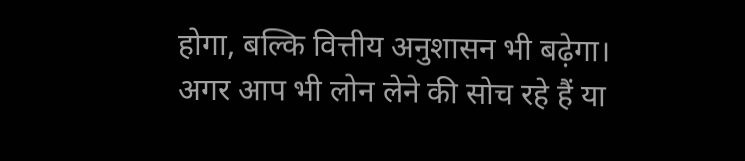होगा, बल्कि वित्तीय अनुशासन भी बढ़ेगा।
अगर आप भी लोन लेने की सोच रहे हैं या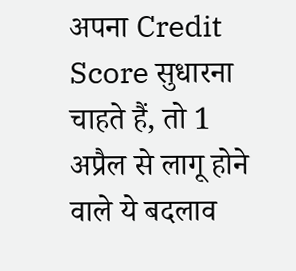अपना Credit Score सुधारना चाहते हैं, तो 1 अप्रैल से लागू होने वाले ये बदलाव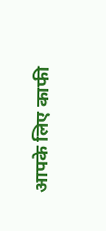आपके लिए काफी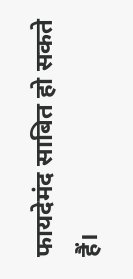फायदेमंद साबित हो सकते हैं।